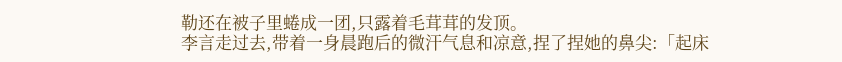勒还在被子里蜷成一团,只露着毛茸茸的发顶。
李言走过去,带着一身晨跑后的微汗气息和凉意,捏了捏她的鼻尖:「起床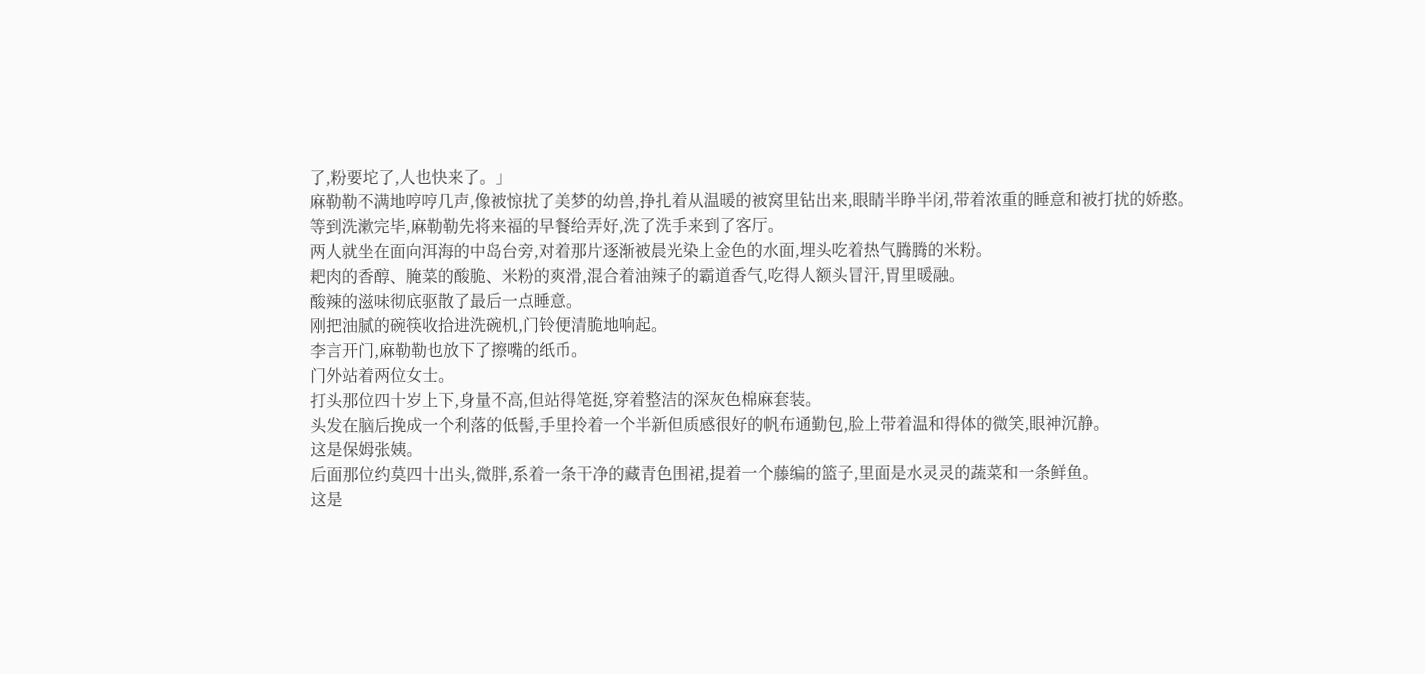了,粉要坨了,人也快来了。」
麻勒勒不满地哼哼几声,像被惊扰了美梦的幼兽,挣扎着从温暖的被窝里钻出来,眼睛半睁半闭,带着浓重的睡意和被打扰的娇憨。
等到洗漱完毕,麻勒勒先将来福的早餐给弄好,洗了洗手来到了客厅。
两人就坐在面向洱海的中岛台旁,对着那片逐渐被晨光染上金色的水面,埋头吃着热气腾腾的米粉。
耙肉的香醇、腌菜的酸脆、米粉的爽滑,混合着油辣子的霸道香气,吃得人额头冒汗,胃里暖融。
酸辣的滋味彻底驱散了最后一点睡意。
刚把油腻的碗筷收拾进洗碗机,门铃便清脆地响起。
李言开门,麻勒勒也放下了擦嘴的纸币。
门外站着两位女士。
打头那位四十岁上下,身量不高,但站得笔挺,穿着整洁的深灰色棉麻套装。
头发在脑后挽成一个利落的低髻,手里拎着一个半新但质感很好的帆布通勤包,脸上带着温和得体的微笑,眼神沉静。
这是保姆张姨。
后面那位约莫四十出头,微胖,系着一条干净的藏青色围裙,提着一个藤编的篮子,里面是水灵灵的蔬菜和一条鲜鱼。
这是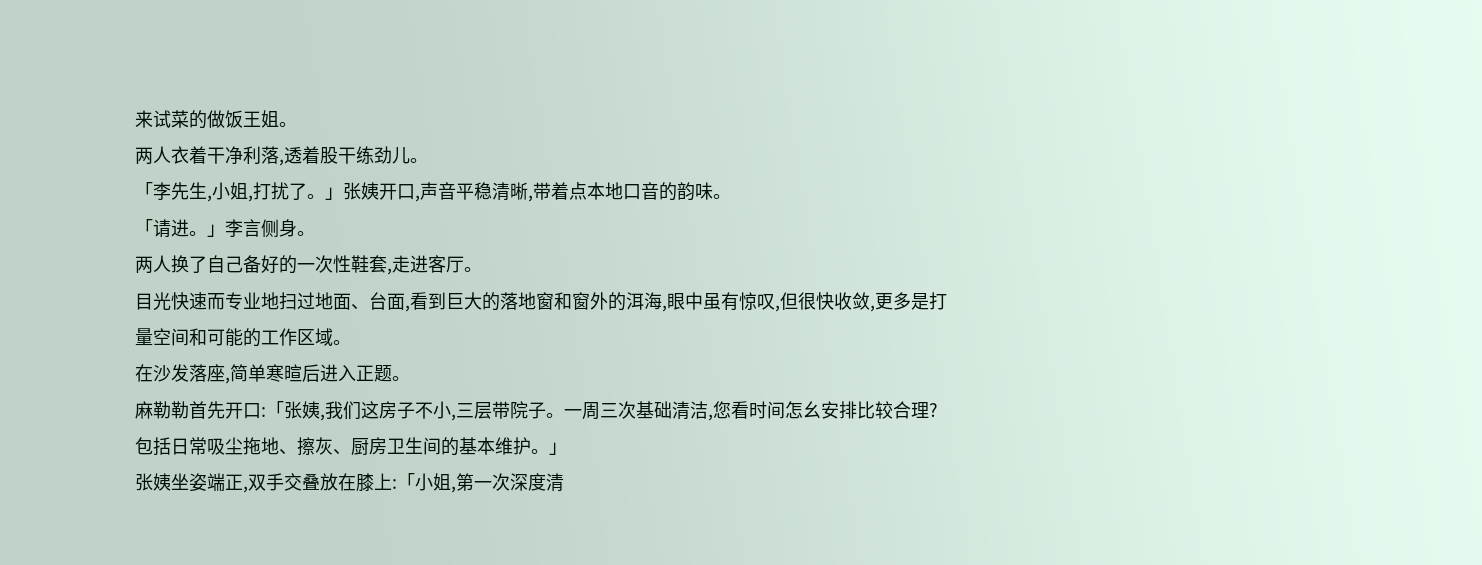来试菜的做饭王姐。
两人衣着干净利落,透着股干练劲儿。
「李先生,小姐,打扰了。」张姨开口,声音平稳清晰,带着点本地口音的韵味。
「请进。」李言侧身。
两人换了自己备好的一次性鞋套,走进客厅。
目光快速而专业地扫过地面、台面,看到巨大的落地窗和窗外的洱海,眼中虽有惊叹,但很快收敛,更多是打量空间和可能的工作区域。
在沙发落座,简单寒暄后进入正题。
麻勒勒首先开口:「张姨,我们这房子不小,三层带院子。一周三次基础清洁,您看时间怎幺安排比较合理?包括日常吸尘拖地、擦灰、厨房卫生间的基本维护。」
张姨坐姿端正,双手交叠放在膝上:「小姐,第一次深度清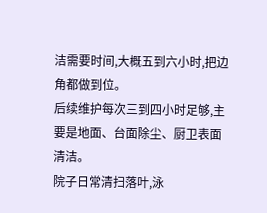洁需要时间,大概五到六小时,把边角都做到位。
后续维护每次三到四小时足够,主要是地面、台面除尘、厨卫表面清洁。
院子日常清扫落叶,泳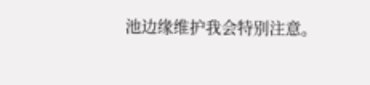池边缘维护我会特别注意。